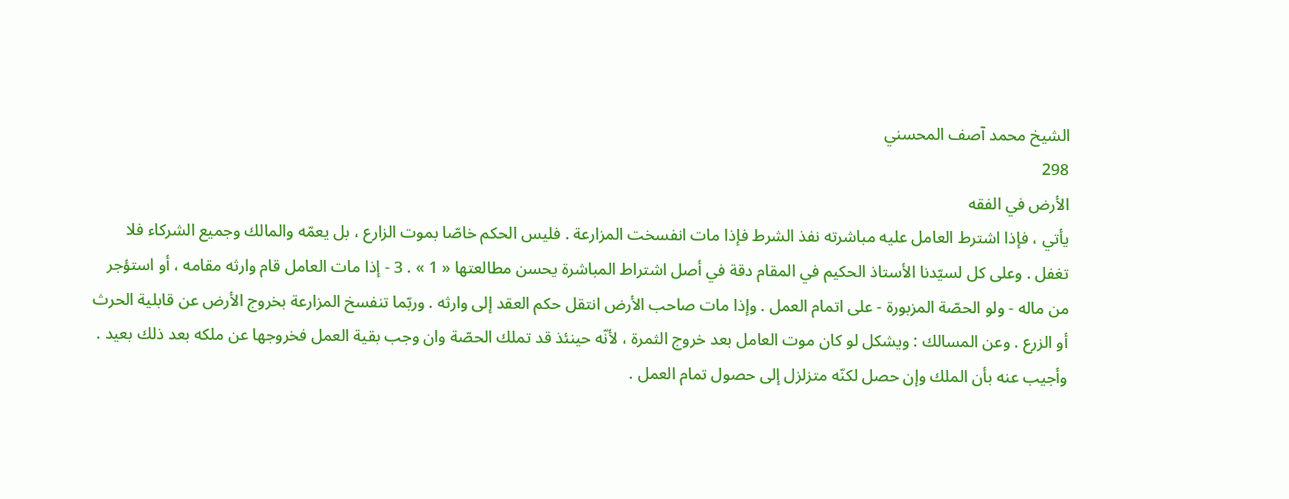الشيخ محمد آصف المحسني
298
الأرض في الفقه
يأتي ، فإذا اشترط العامل عليه مباشرته نفذ الشرط فإذا مات انفسخت المزارعة . فليس الحكم خاصّا بموت الزارع ، بل يعمّه والمالك وجميع الشركاء فلا تغفل . وعلى كل لسيّدنا الأستاذ الحكيم في المقام دقة في أصل اشتراط المباشرة يحسن مطالعتها « 1 » . 3 - إذا مات العامل قام وارثه مقامه ، أو استؤجر من ماله - ولو الحصّة المزبورة - على اتمام العمل . وإذا مات صاحب الأرض انتقل حكم العقد إلى وارثه . وربّما تنفسخ المزارعة بخروج الأرض عن قابلية الحرث أو الزرع . وعن المسالك : ويشكل لو كان موت العامل بعد خروج الثمرة ، لأنّه حينئذ قد تملك الحصّة وان وجب بقية العمل فخروجها عن ملكه بعد ذلك بعيد . وأجيب عنه بأن الملك وإن حصل لكنّه متزلزل إلى حصول تمام العمل .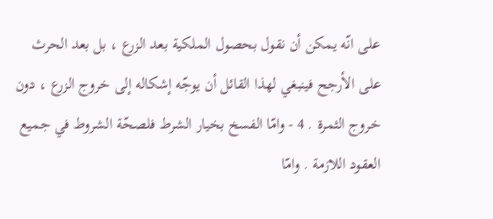على انّه يمكن أن نقول بحصول الملكية بعد الزرع ، بل بعد الحرث على الأرجح فينبغي لهذا القائل أن يوجّه إشكاله إلى خروج الزرع ، دون خروج الثمرة . 4 - وامّا الفسخ بخيار الشرط فلصحّة الشروط في جميع العقود اللازمة . وامّا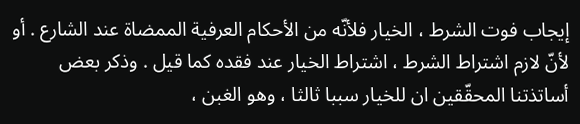إيجاب فوت الشرط ، الخيار فلأنّه من الأحكام العرفية الممضاة عند الشارع . أو لأنّ لازم اشتراط الشرط ، اشتراط الخيار عند فقده كما قيل . وذكر بعض أساتذتنا المحقّقين ان للخيار سببا ثالثا ، وهو الغبن ،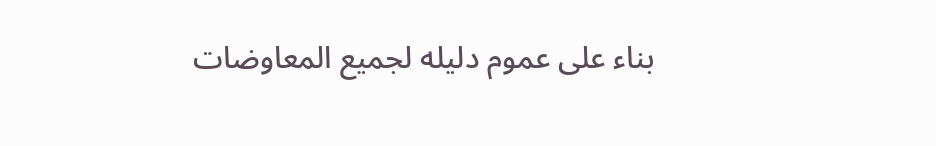بناء على عموم دليله لجميع المعاوضات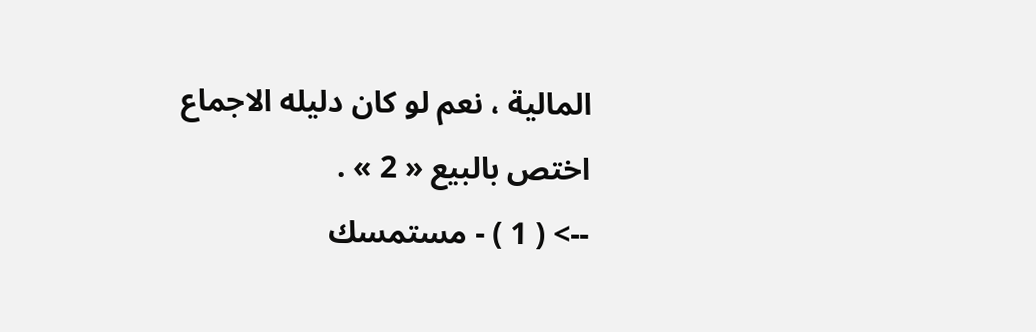المالية ، نعم لو كان دليله الاجماع اختص بالبيع « 2 » .
--> ( 1 ) - مستمسك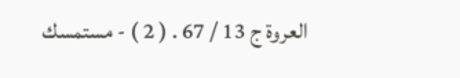العروة ج 13 / 67 . ( 2 ) - مستمسك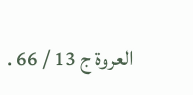العروة ج 13 / 66 .